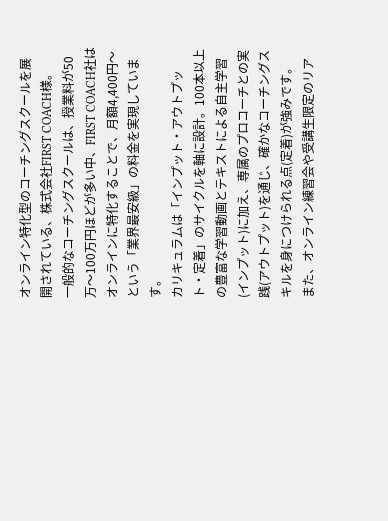オンライン特化型のコーチングスクールを展開されている、株式会社FIRST COACH様。
一般的なコーチングスクールは、授業料が50万〜100万円ほどが多い中、FIRST COACH社はオンラインに特化することで、月額4,400円〜という「業界最安級」の料金を実現しています。
カリキュラムは「インプット・アウトプット・定着」のサイクルを軸に設計。100本以上の豊富な学習動画とテキストによる自主学習(インプット)に加え、専属のプロコーチとの実践(アウトプット)を通じ、確かなコーチングスキルを身につけられる点(定着)が強みです。
また、オンライン練習会や受講生限定のリア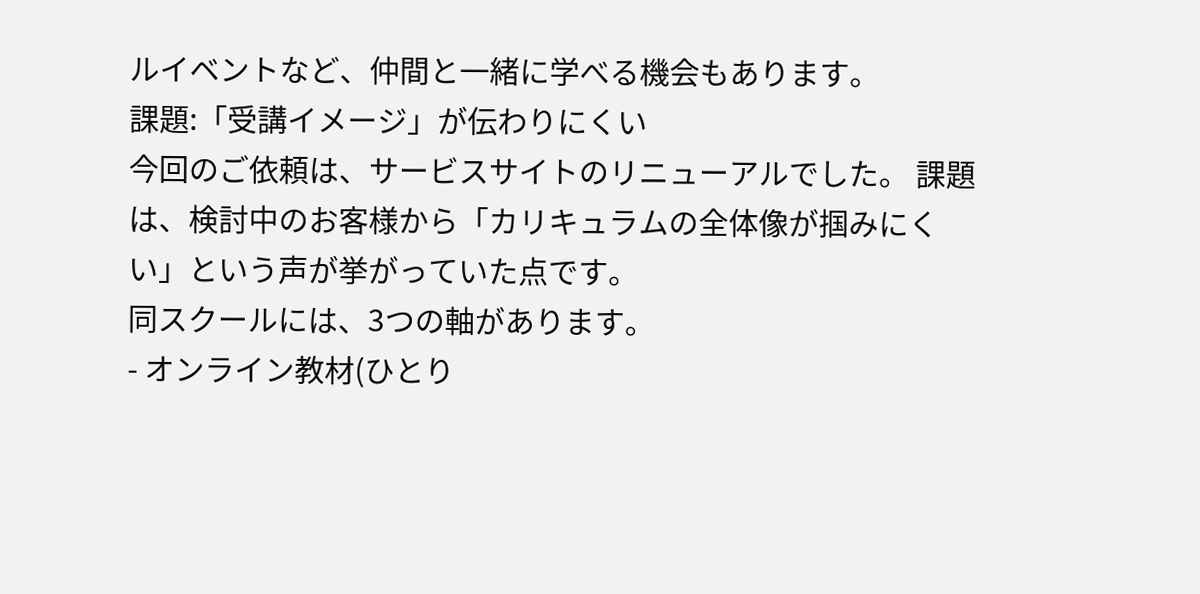ルイベントなど、仲間と一緒に学べる機会もあります。
課題:「受講イメージ」が伝わりにくい
今回のご依頼は、サービスサイトのリニューアルでした。 課題は、検討中のお客様から「カリキュラムの全体像が掴みにくい」という声が挙がっていた点です。
同スクールには、3つの軸があります。
- オンライン教材(ひとり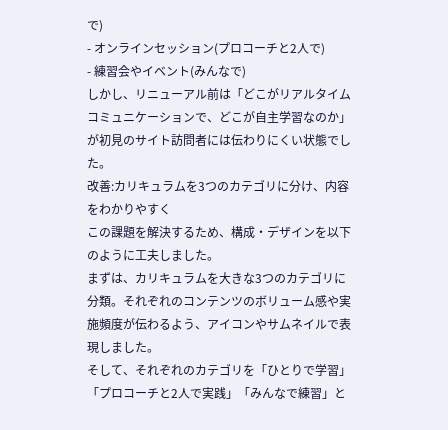で)
- オンラインセッション(プロコーチと2人で)
- 練習会やイベント(みんなで)
しかし、リニューアル前は「どこがリアルタイムコミュニケーションで、どこが自主学習なのか」が初見のサイト訪問者には伝わりにくい状態でした。
改善:カリキュラムを3つのカテゴリに分け、内容をわかりやすく
この課題を解決するため、構成・デザインを以下のように工夫しました。
まずは、カリキュラムを大きな3つのカテゴリに分類。それぞれのコンテンツのボリューム感や実施頻度が伝わるよう、アイコンやサムネイルで表現しました。
そして、それぞれのカテゴリを「ひとりで学習」「プロコーチと2人で実践」「みんなで練習」と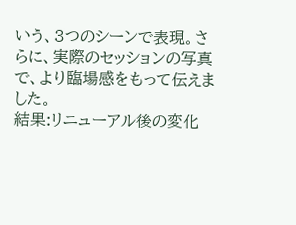いう、3つのシーンで表現。さらに、実際のセッションの写真で、より臨場感をもって伝えました。
結果:リニューアル後の変化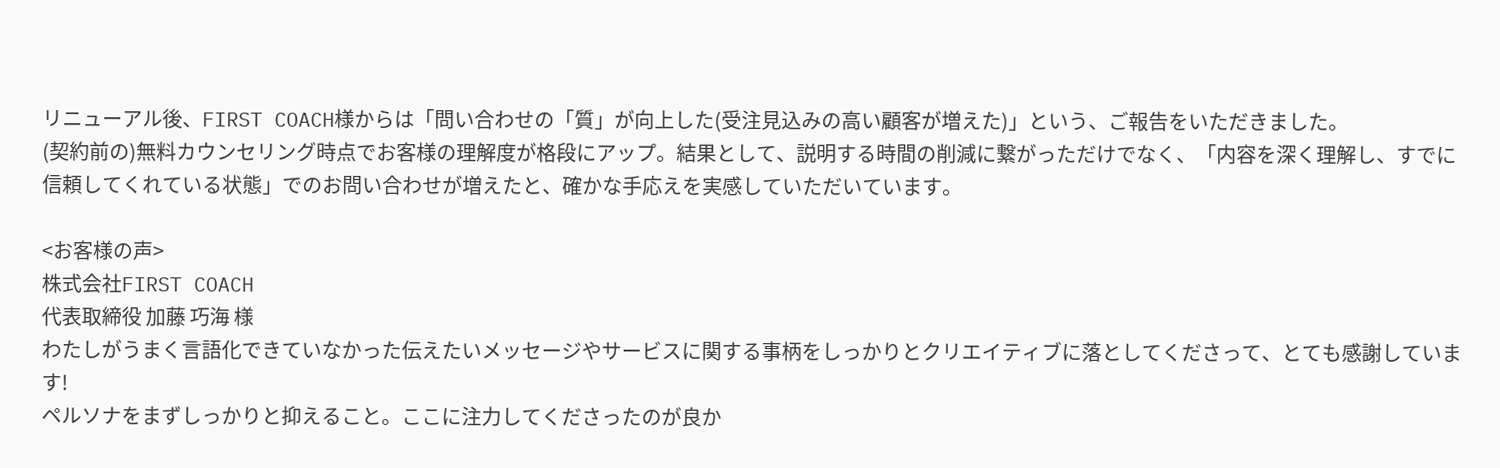リニューアル後、FIRST COACH様からは「問い合わせの「質」が向上した(受注見込みの高い顧客が増えた)」という、ご報告をいただきました。
(契約前の)無料カウンセリング時点でお客様の理解度が格段にアップ。結果として、説明する時間の削減に繋がっただけでなく、「内容を深く理解し、すでに信頼してくれている状態」でのお問い合わせが増えたと、確かな手応えを実感していただいています。

<お客様の声>
株式会社FIRST COACH
代表取締役 加藤 巧海 様
わたしがうまく言語化できていなかった伝えたいメッセージやサービスに関する事柄をしっかりとクリエイティブに落としてくださって、とても感謝しています!
ペルソナをまずしっかりと抑えること。ここに注力してくださったのが良か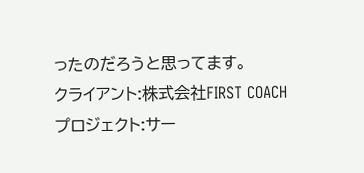ったのだろうと思ってます。
クライアント:株式会社FIRST COACH
プロジェクト:サー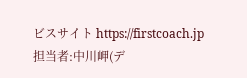ビスサイト https://firstcoach.jp
担当者:中川岬(デ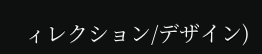ィレクション/デザイン)